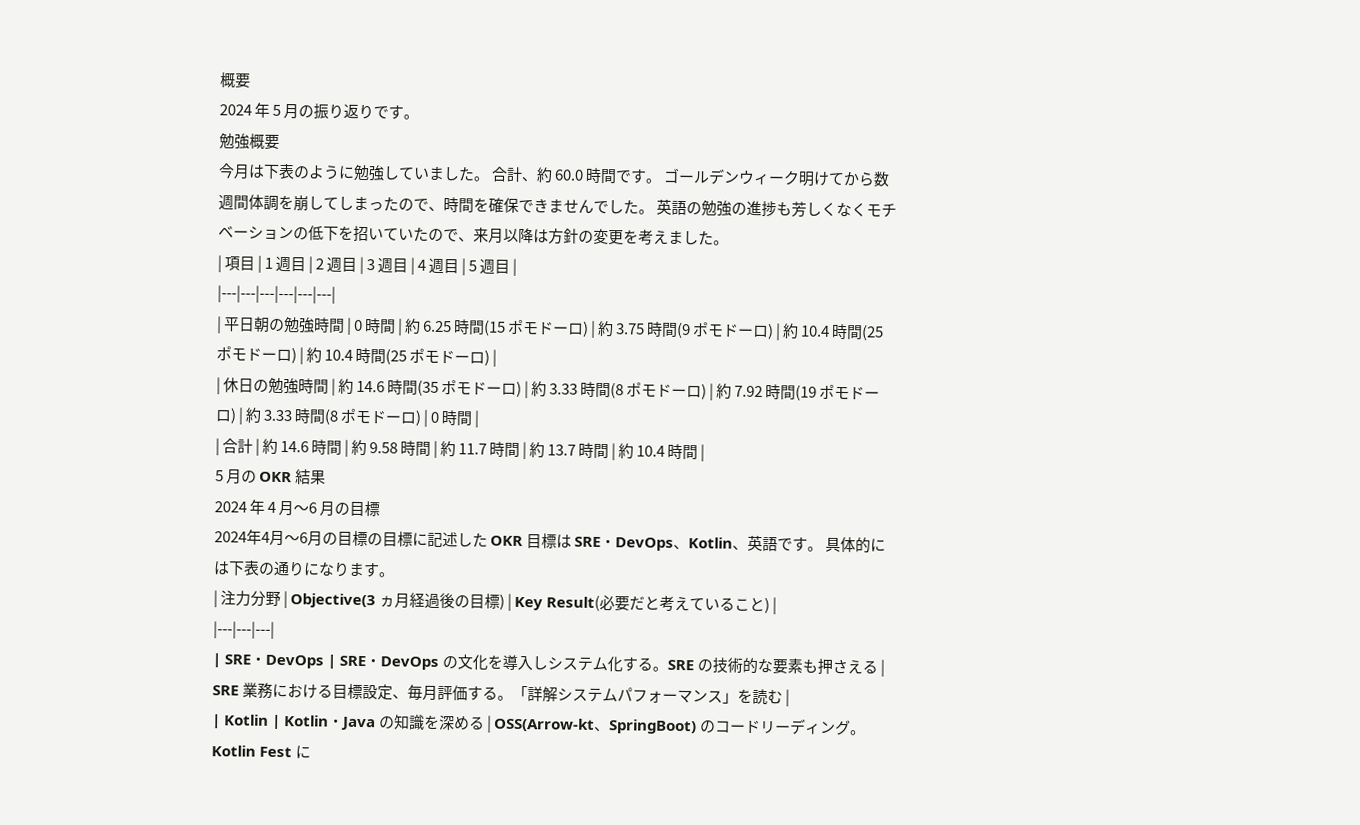概要
2024 年 5 月の振り返りです。
勉強概要
今月は下表のように勉強していました。 合計、約 60.0 時間です。 ゴールデンウィーク明けてから数週間体調を崩してしまったので、時間を確保できませんでした。 英語の勉強の進捗も芳しくなくモチベーションの低下を招いていたので、来月以降は方針の変更を考えました。
| 項目 | 1 週目 | 2 週目 | 3 週目 | 4 週目 | 5 週目 |
|---|---|---|---|---|---|
| 平日朝の勉強時間 | 0 時間 | 約 6.25 時間(15 ポモドーロ) | 約 3.75 時間(9 ポモドーロ) | 約 10.4 時間(25 ポモドーロ) | 約 10.4 時間(25 ポモドーロ) |
| 休日の勉強時間 | 約 14.6 時間(35 ポモドーロ) | 約 3.33 時間(8 ポモドーロ) | 約 7.92 時間(19 ポモドーロ) | 約 3.33 時間(8 ポモドーロ) | 0 時間 |
| 合計 | 約 14.6 時間 | 約 9.58 時間 | 約 11.7 時間 | 約 13.7 時間 | 約 10.4 時間 |
5 月の OKR 結果
2024 年 4 月〜6 月の目標
2024年4月〜6月の目標の目標に記述した OKR 目標は SRE・DevOps、Kotlin、英語です。 具体的には下表の通りになります。
| 注力分野 | Objective(3 ヵ月経過後の目標) | Key Result(必要だと考えていること) |
|---|---|---|
| SRE・DevOps | SRE・DevOps の文化を導入しシステム化する。SRE の技術的な要素も押さえる | SRE 業務における目標設定、毎月評価する。「詳解システムパフォーマンス」を読む |
| Kotlin | Kotlin・Java の知識を深める | OSS(Arrow-kt、SpringBoot) のコードリーディング。Kotlin Fest に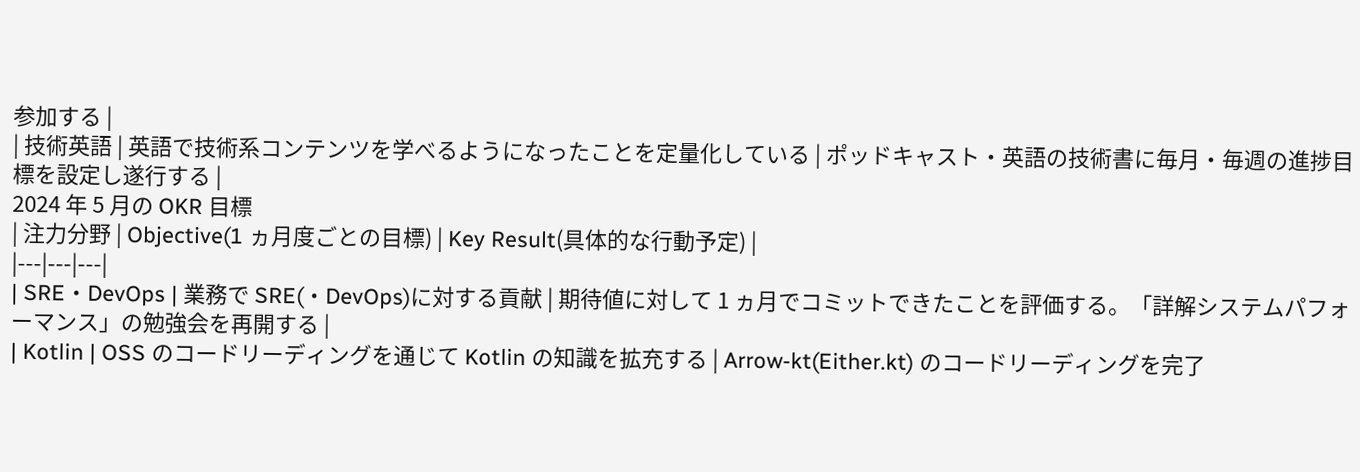参加する |
| 技術英語 | 英語で技術系コンテンツを学べるようになったことを定量化している | ポッドキャスト・英語の技術書に毎月・毎週の進捗目標を設定し遂行する |
2024 年 5 月の OKR 目標
| 注力分野 | Objective(1 ヵ月度ごとの目標) | Key Result(具体的な行動予定) |
|---|---|---|
| SRE・DevOps | 業務で SRE(・DevOps)に対する貢献 | 期待値に対して 1 ヵ月でコミットできたことを評価する。「詳解システムパフォーマンス」の勉強会を再開する |
| Kotlin | OSS のコードリーディングを通じて Kotlin の知識を拡充する | Arrow-kt(Either.kt) のコードリーディングを完了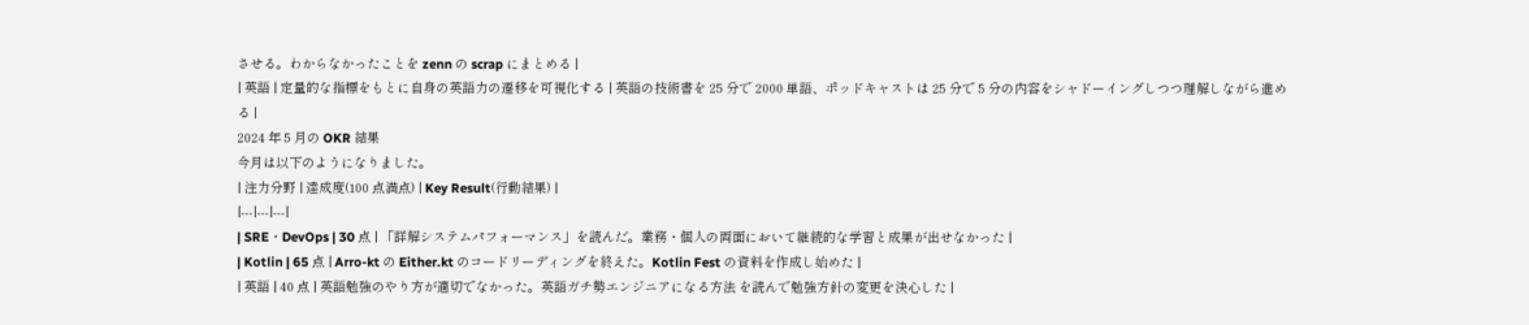させる。わからなかったことを zenn の scrap にまとめる |
| 英語 | 定量的な指標をもとに自身の英語力の遷移を可視化する | 英語の技術書を 25 分で 2000 単語、ポッドキャストは 25 分で 5 分の内容をシャドーイングしつつ理解しながら進める |
2024 年 5 月の OKR 結果
今月は以下のようになりました。
| 注力分野 | 達成度(100 点満点) | Key Result(行動結果) |
|---|---|---|
| SRE・DevOps | 30 点 | 「詳解システムパフォーマンス」を読んだ。業務・個人の両面において継続的な学習と成果が出せなかった |
| Kotlin | 65 点 | Arro-kt の Either.kt のコードリーディングを終えた。Kotlin Fest の資料を作成し始めた |
| 英語 | 40 点 | 英語勉強のやり方が適切でなかった。英語ガチ勢エンジニアになる方法 を読んで勉強方針の変更を決心した |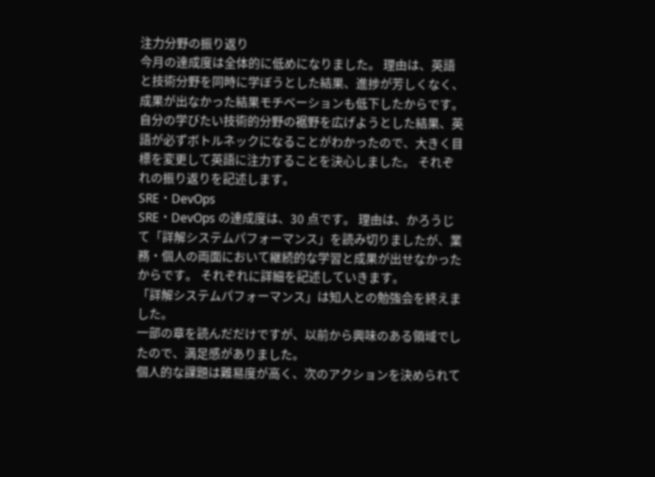注力分野の振り返り
今月の達成度は全体的に低めになりました。 理由は、英語と技術分野を同時に学ぼうとした結果、進捗が芳しくなく、成果が出なかった結果モチベーションも低下したからです。 自分の学びたい技術的分野の裾野を広げようとした結果、英語が必ずボトルネックになることがわかったので、大きく目標を変更して英語に注力することを決心しました。 それぞれの振り返りを記述します。
SRE・DevOps
SRE・DevOps の達成度は、30 点です。 理由は、かろうじて「詳解システムパフォーマンス」を読み切りましたが、業務・個人の両面において継続的な学習と成果が出せなかったからです。 それぞれに詳細を記述していきます。
「詳解システムパフォーマンス」は知人との勉強会を終えました。
一部の章を読んだだけですが、以前から興味のある領域でしたので、満足感がありました。
個人的な課題は難易度が高く、次のアクションを決められて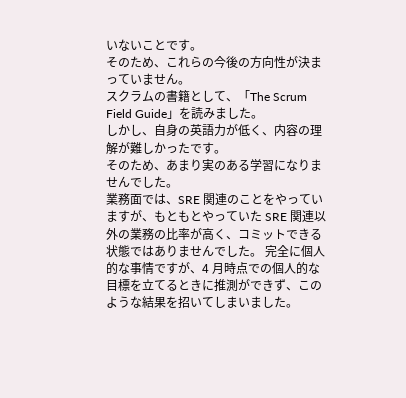いないことです。
そのため、これらの今後の方向性が決まっていません。
スクラムの書籍として、「The Scrum Field Guide」を読みました。
しかし、自身の英語力が低く、内容の理解が難しかったです。
そのため、あまり実のある学習になりませんでした。
業務面では、SRE 関連のことをやっていますが、もともとやっていた SRE 関連以外の業務の比率が高く、コミットできる状態ではありませんでした。 完全に個人的な事情ですが、4 月時点での個人的な目標を立てるときに推測ができず、このような結果を招いてしまいました。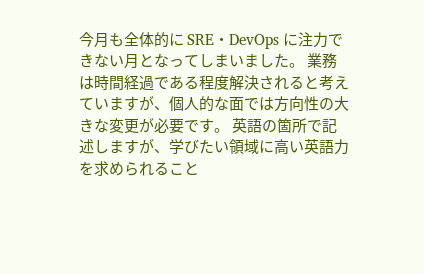今月も全体的に SRE・DevOps に注力できない月となってしまいました。 業務は時間経過である程度解決されると考えていますが、個人的な面では方向性の大きな変更が必要です。 英語の箇所で記述しますが、学びたい領域に高い英語力を求められること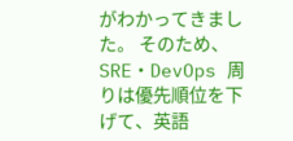がわかってきました。 そのため、SRE・DevOps 周りは優先順位を下げて、英語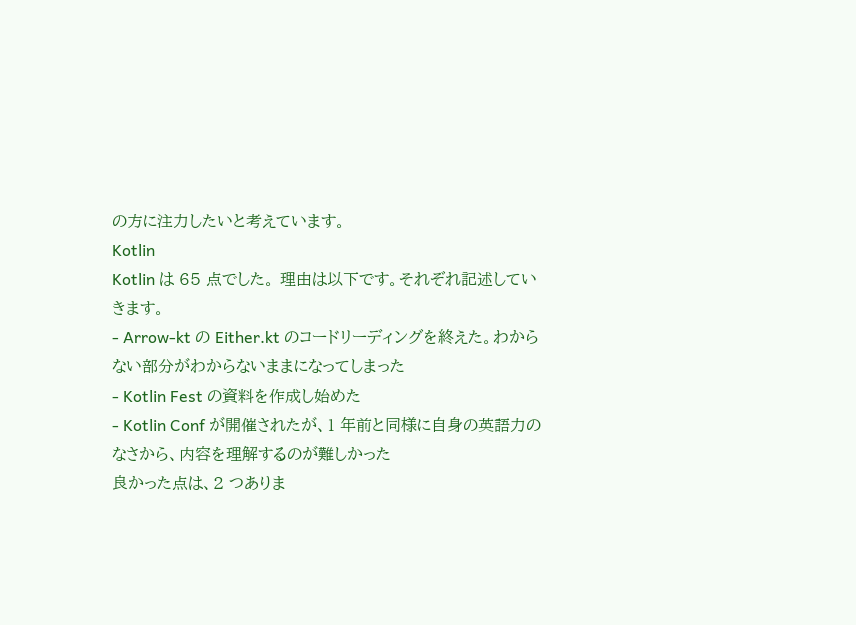の方に注力したいと考えています。
Kotlin
Kotlin は 65 点でした。 理由は以下です。それぞれ記述していきます。
- Arrow-kt の Either.kt のコードリーディングを終えた。わからない部分がわからないままになってしまった
- Kotlin Fest の資料を作成し始めた
- Kotlin Conf が開催されたが、1 年前と同様に自身の英語力のなさから、内容を理解するのが難しかった
良かった点は、2 つありま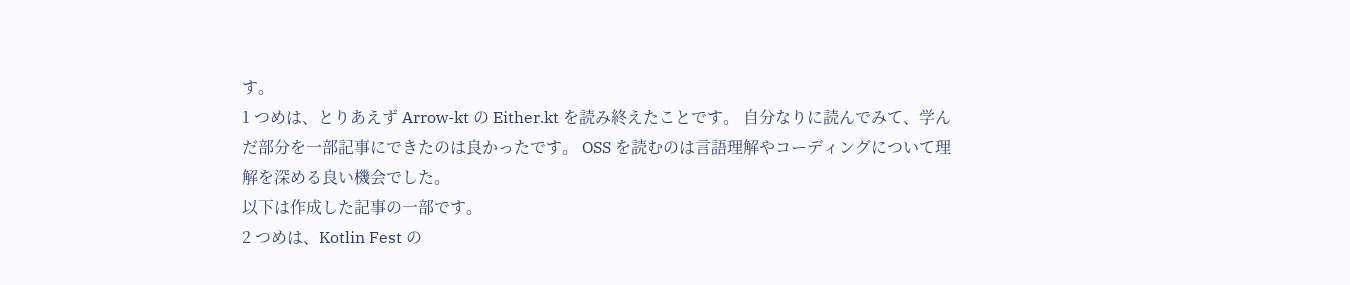す。
1 つめは、とりあえず Arrow-kt の Either.kt を読み終えたことです。 自分なりに読んでみて、学んだ部分を一部記事にできたのは良かったです。 OSS を読むのは言語理解やコーディングについて理解を深める良い機会でした。
以下は作成した記事の一部です。
2 つめは、Kotlin Fest の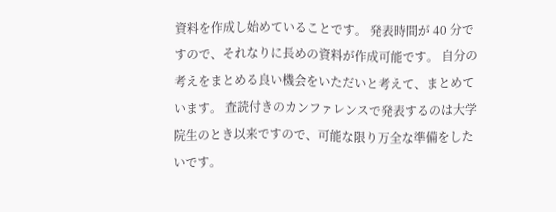資料を作成し始めていることです。 発表時間が 40 分ですので、それなりに長めの資料が作成可能です。 自分の考えをまとめる良い機会をいただいと考えて、まとめています。 査読付きのカンファレンスで発表するのは大学院生のとき以来ですので、可能な限り万全な準備をしたいです。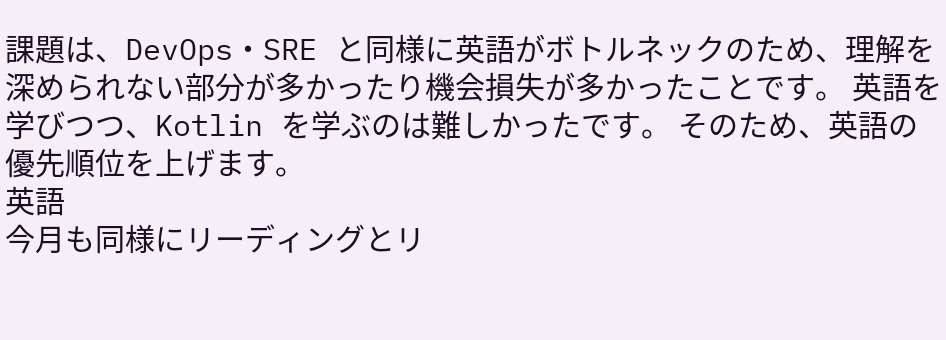課題は、DevOps・SRE と同様に英語がボトルネックのため、理解を深められない部分が多かったり機会損失が多かったことです。 英語を学びつつ、Kotlin を学ぶのは難しかったです。 そのため、英語の優先順位を上げます。
英語
今月も同様にリーディングとリ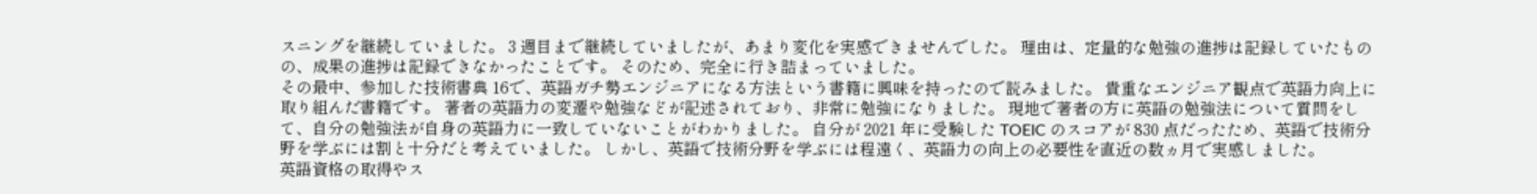スニングを継続していました。 3 週目まで継続していましたが、あまり変化を実感できませんでした。 理由は、定量的な勉強の進捗は記録していたものの、成果の進捗は記録できなかったことです。 そのため、完全に行き詰まっていました。
その最中、参加した技術書典 16で、英語ガチ勢エンジニアになる方法という書籍に興味を持ったので読みました。 貴重なエンジニア観点で英語力向上に取り組んだ書籍です。 著者の英語力の変遷や勉強などが記述されており、非常に勉強になりました。 現地で著者の方に英語の勉強法について質問をして、自分の勉強法が自身の英語力に一致していないことがわかりました。 自分が 2021 年に受験した TOEIC のスコアが 830 点だったため、英語で技術分野を学ぶには割と十分だと考えていました。 しかし、英語で技術分野を学ぶには程遠く、英語力の向上の必要性を直近の数ヵ月で実感しました。
英語資格の取得やス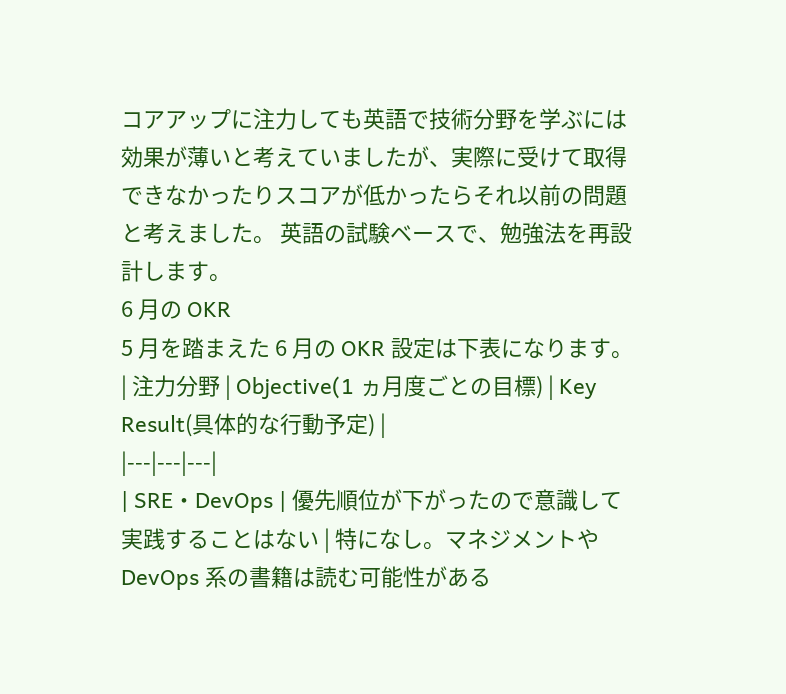コアアップに注力しても英語で技術分野を学ぶには効果が薄いと考えていましたが、実際に受けて取得できなかったりスコアが低かったらそれ以前の問題と考えました。 英語の試験ベースで、勉強法を再設計します。
6 月の OKR
5 月を踏まえた 6 月の OKR 設定は下表になります。
| 注力分野 | Objective(1 ヵ月度ごとの目標) | Key Result(具体的な行動予定) |
|---|---|---|
| SRE・DevOps | 優先順位が下がったので意識して実践することはない | 特になし。マネジメントや DevOps 系の書籍は読む可能性がある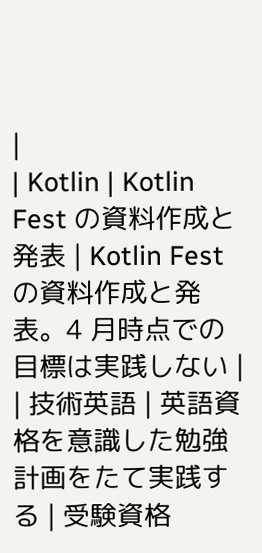|
| Kotlin | Kotlin Fest の資料作成と発表 | Kotlin Fest の資料作成と発表。4 月時点での目標は実践しない |
| 技術英語 | 英語資格を意識した勉強計画をたて実践する | 受験資格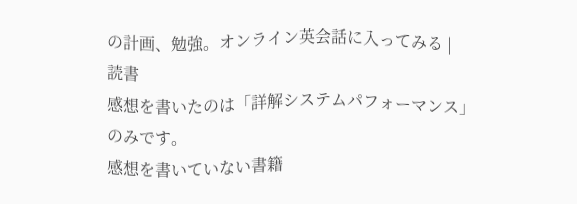の計画、勉強。オンライン英会話に入ってみる |
読書
感想を書いたのは「詳解システムパフォーマンス」のみです。
感想を書いていない書籍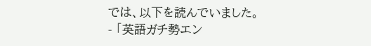では、以下を読んでいました。
- 「英語ガチ勢エン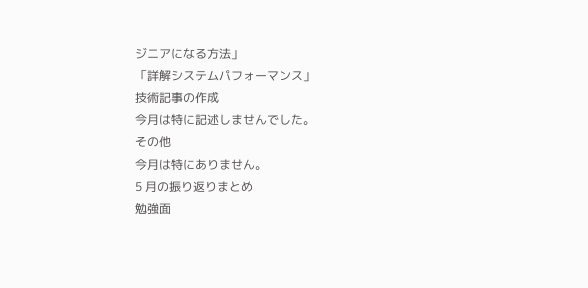ジニアになる方法」
「詳解システムパフォーマンス」
技術記事の作成
今月は特に記述しませんでした。
その他
今月は特にありません。
5 月の振り返りまとめ
勉強面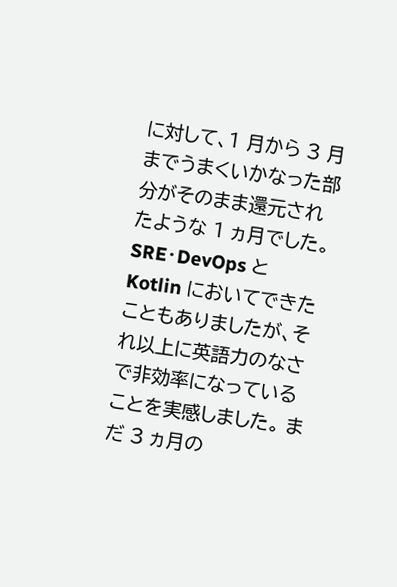に対して、1 月から 3 月までうまくいかなった部分がそのまま還元されたような 1 ヵ月でした。 SRE・DevOps と Kotlin においてできたこともありましたが、それ以上に英語力のなさで非効率になっていることを実感しました。 まだ 3 ヵ月の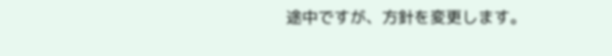途中ですが、方針を変更します。